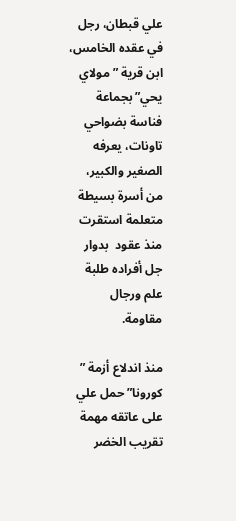علي قبطان، رجل في عقده الخامس، ابن قرية ” مولاي يحي” بجماعة فناسة بضواحي تاونات، يعرفه الصغير والكبير، من أسرة بسيطة متعلمة استقرت منذ عقود  بدوار جل أفراده طلبة علم ورجال مقاومة.

منذ اندلاع أزمة ” كورونا” حمل علي على عاتقه مهمة تقريب الخضر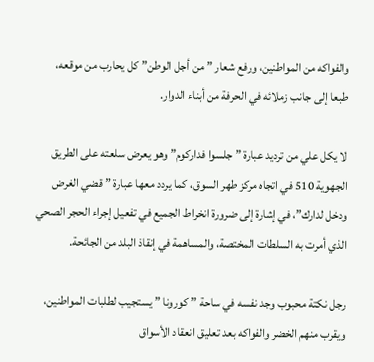والفواكه من المواطنين، ورفع شعار ” من أجل الوطن” كل يحارب من موقعه، طبعا إلى جانب زملائه في الحرفة من أبناء الدوار.

لا يكل علي من ترديد عبارة ” جلسوا فداركوم” وهو يعرض سلعته على الطريق الجهوية 510 في اتجاه مركز طهر السوق، كما يردد معها عبارة ” قضي الغرض ودخل لدارك”، في إشارة إلى ضرورة انخراط الجميع في تفعيل إجراء الحجر الصحي الذي أمرت به السلطات المختصة، والمساهمة في إنقاذ البلد من الجائحة.

رجل نكتة محبوب وجد نفسه في ساحة ” كورونا ” يستجيب لطلبات المواطنين، ويقرب منهم الخضر والفواكه بعد تعليق انعقاد الأسواق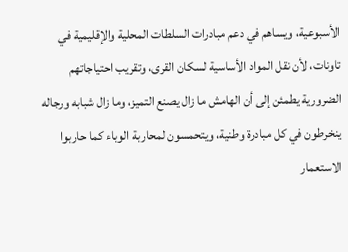الأسبوعية، ويساهم في دعم مبادرات السلطات المحلية والإقليمية في تاونات، لأن نقل المواد الأساسية لسكان القرى، وتقريب احتياجاتهم الضرورية يطمئن إلى أن الهامش ما زال يصنع التميز، وما زال شبابه ورجاله ينخرطون في كل مبادرة وطنية، ويتحمسون لمحاربة الوباء كما حاربوا الاستعمار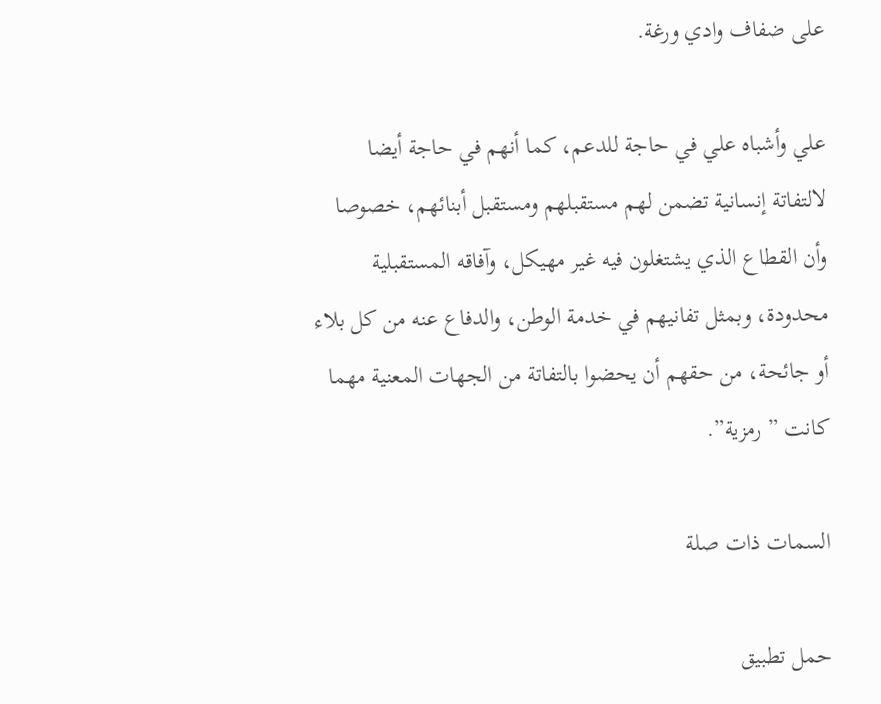على ضفاف وادي ورغة.

علي وأشباه علي في حاجة للدعم، كما أنهم في حاجة أيضا لالتفاتة إنسانية تضمن لهم مستقبلهم ومستقبل أبنائهم، خصوصا وأن القطاع الذي يشتغلون فيه غير مهيكل، وآفاقه المستقبلية محدودة، وبمثل تفانيهم في خدمة الوطن، والدفاع عنه من كل بلاء أو جائحة، من حقهم أن يحضوا بالتفاتة من الجهات المعنية مهما كانت ” رمزية”.

السمات ذات صلة

حمل تطبيق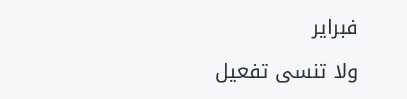فبراير

ولا تنسى تفعيل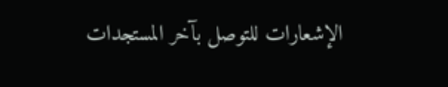الإشعارات للتوصل بآخر المستجدات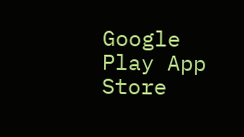Google Play App Store